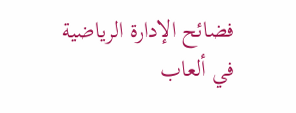فضائح الإدارة الرياضية في ألعاب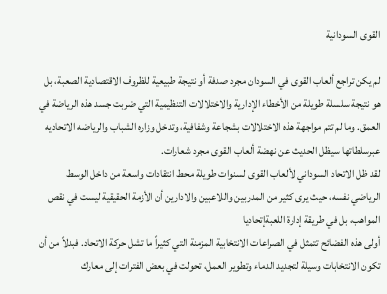القوى السودانية

لم يكن تراجع ألعاب القوى في السودان مجرد صدفة أو نتيجة طبيعية للظروف الاقتصادية الصعبة، بل هو نتيجة سلسلة طويلة من الأخطاء الإدارية والاختلالات التنظيمية التي ضربت جسد هذه الرياضة في العمق. وما لم تتم مواجهة هذه الاختلالات بشجاعة وشفافية، وتدخل وزاره الشباب والرياضه الاتحاديه عبرسلطاتها سيظل الحديث عن نهضة ألعاب القوى مجرد شعارات.
لقد ظل الاتحاد السوداني لألعاب القوى لسنوات طويلة محط انتقادات واسعة من داخل الوسط الرياضي نفسه، حيث يرى كثير من المدربين واللاعبين والادارين أن الأزمة الحقيقية ليست في نقص المواهب، بل في طريقة إدارة اللعبةإتحاديا
أولى هذه الفضائح تتمثل في الصراعات الانتخابية المزمنة التي كثيراً ما تشل حركة الاتحاد. فبدلاً من أن تكون الانتخابات وسيلة لتجديد الدماء وتطوير العمل، تحولت في بعض الفترات إلى معارك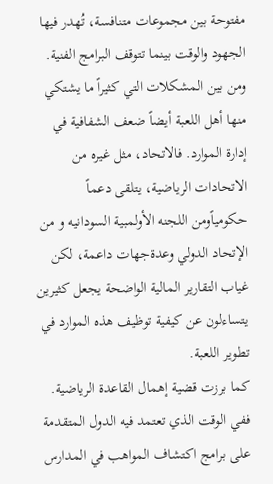مفتوحة بين مجموعات متنافسة، تُهدر فيها الجهود والوقت بينما تتوقف البرامج الفنية.
ومن بين المشكلات التي كثيراً ما يشتكي منها أهل اللعبة أيضاً ضعف الشفافية في إدارة الموارد. فالاتحاد، مثل غيره من الاتحادات الرياضية، يتلقى دعماً حكومياًومن اللجنه الأولمبية السودانيه و من الإتحاد الدولي وعدةجهات داعمة، لكن غياب التقارير المالية الواضحة يجعل كثيرين يتساءلون عن كيفية توظيف هذه الموارد في تطوير اللعبة.
كما برزت قضية إهمال القاعدة الرياضية. ففي الوقت الذي تعتمد فيه الدول المتقدمة على برامج اكتشاف المواهب في المدارس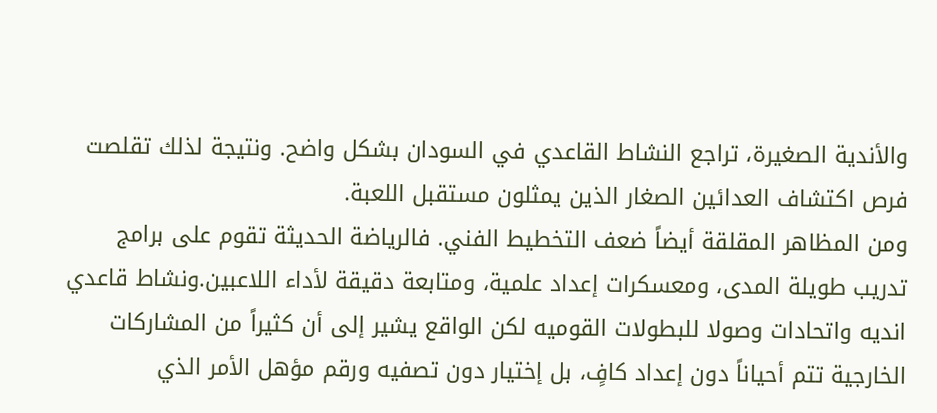والأندية الصغيرة، تراجع النشاط القاعدي في السودان بشكل واضح. ونتيجة لذلك تقلصت فرص اكتشاف العدائين الصغار الذين يمثلون مستقبل اللعبة.
ومن المظاهر المقلقة أيضاً ضعف التخطيط الفني. فالرياضة الحديثة تقوم على برامج تدريب طويلة المدى، ومعسكرات إعداد علمية، ومتابعة دقيقة لأداء اللاعبين.ونشاط قاعدي انديه واتحادات وصولا للبطولات القوميه لكن الواقع يشير إلى أن كثيراً من المشاركات الخارجية تتم أحياناً دون إعداد كافٍ، بل إختيار دون تصفيه ورقم مؤهل الأمر الذي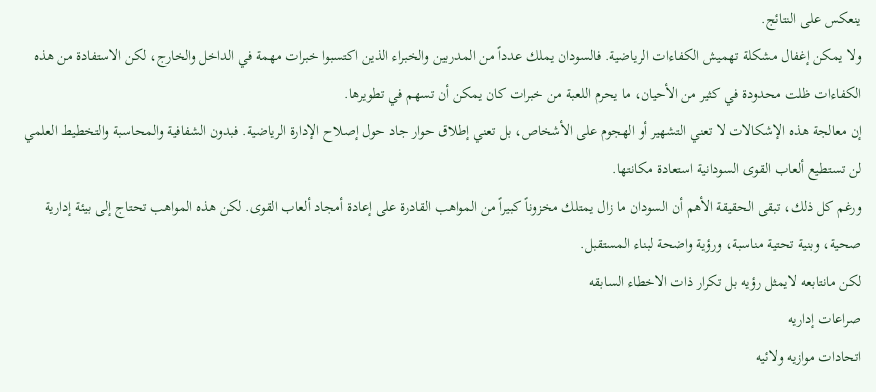ينعكس على النتائج.
ولا يمكن إغفال مشكلة تهميش الكفاءات الرياضية. فالسودان يملك عدداً من المدربين والخبراء الذين اكتسبوا خبرات مهمة في الداخل والخارج، لكن الاستفادة من هذه الكفاءات ظلت محدودة في كثير من الأحيان، ما يحرم اللعبة من خبرات كان يمكن أن تسهم في تطويرها.
إن معالجة هذه الإشكالات لا تعني التشهير أو الهجوم على الأشخاص، بل تعني إطلاق حوار جاد حول إصلاح الإدارة الرياضية. فبدون الشفافية والمحاسبة والتخطيط العلمي لن تستطيع ألعاب القوى السودانية استعادة مكانتها.
ورغم كل ذلك، تبقى الحقيقة الأهم أن السودان ما زال يمتلك مخزوناً كبيراً من المواهب القادرة على إعادة أمجاد ألعاب القوى. لكن هذه المواهب تحتاج إلى بيئة إدارية صحية، وبنية تحتية مناسبة، ورؤية واضحة لبناء المستقبل.
لكن مانتابعه لايمثل رؤيه بل تكرار ذات الاخطاء السابقه
صراعات إداريه
اتحادات موازيه ولائيه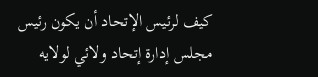كيف لرئيس الإتحاد أن يكون رئيس مجلس إدارة إتحاد ولائي لولايه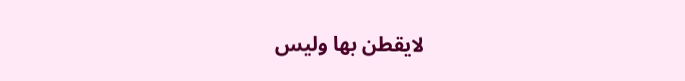لايقطن بها وليس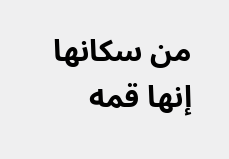من سكانها
إنها قمه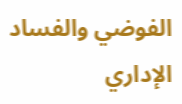الفوضي والفساد الإداري